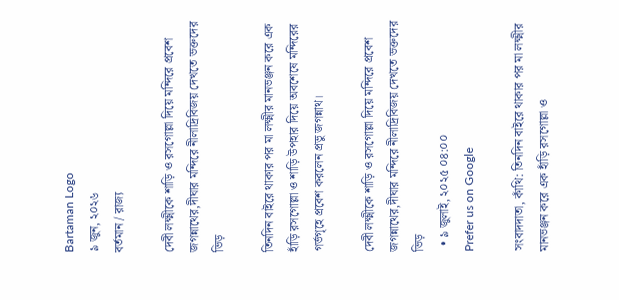Bartaman Logo
৯ জুন, ২০২৬
বর্তমান / রাজ্য

দেবী লক্ষ্মীকে শাড়ি ও রসগোল্লা দিয়ে মন্দিরে প্রবেশ জগন্নাথের,দীঘার মন্দিরে নীলাদ্রিবিজয় দেখতে ভক্তদের ভিড়

তিনদিন বাইরে থাকার পর মা লক্ষ্মীর মানভঞ্জন করে এক হাঁড়ি রসগোল্লা ও শাড়ি উপহার দিয়ে অবশেষে মন্দিরের গর্ভগৃহে প্রবেশ করলেন প্রভু জগন্নাথ।

দেবী লক্ষ্মীকে শাড়ি ও রসগোল্লা দিয়ে মন্দিরে প্রবেশ জগন্নাথের,দীঘার মন্দিরে নীলাদ্রিবিজয় দেখতে ভক্তদের ভিড়
  • ৯ জুলাই, ২০২৫ ০৪:০০
Prefer us on Google

সংবাদদাতা, কাঁথি: তিনদিন বাইরে থাকার পর মা লক্ষ্মীর মানভঞ্জন করে এক হাঁড়ি রসগোল্লা ও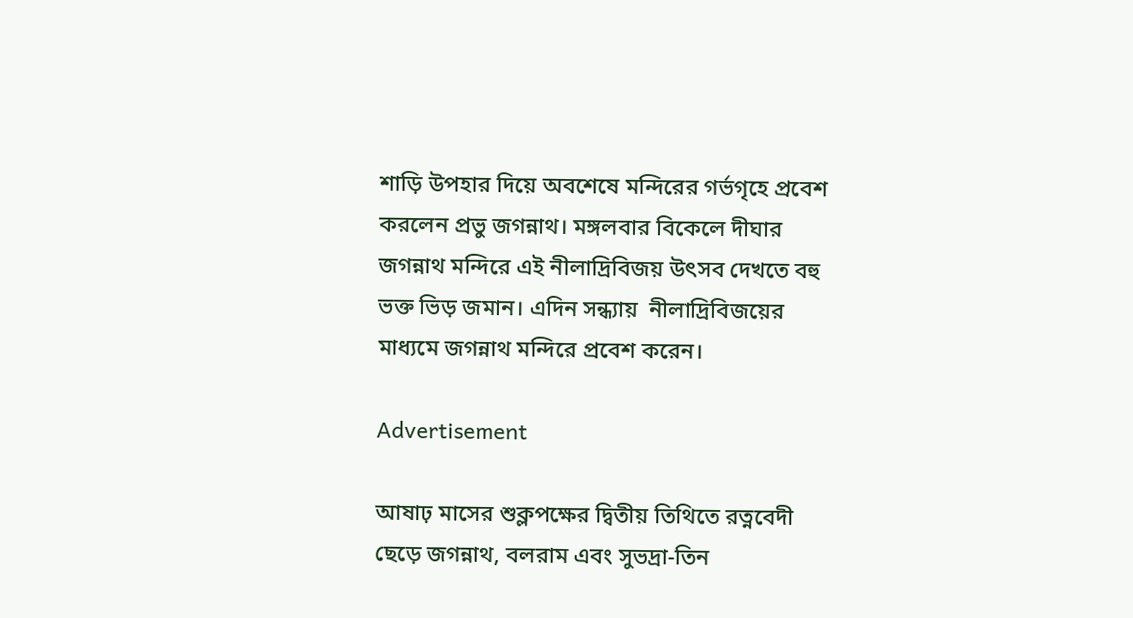শাড়ি উপহার দিয়ে অবশেষে মন্দিরের গর্ভগৃহে প্রবেশ করলেন প্রভু জগন্নাথ। মঙ্গলবার বিকেলে দীঘার জগন্নাথ মন্দিরে এই নীলাদ্রিবিজয় উৎসব দেখতে বহু ভক্ত ভিড় জমান। এদিন সন্ধ্যায়  নীলাদ্রিবিজয়ের মাধ্যমে জগন্নাথ মন্দিরে প্রবেশ করেন।

Advertisement

আষাঢ় মাসের শুক্লপক্ষের দ্বিতীয় তিথিতে রত্নবেদী ছেড়ে জগন্নাথ, বলরাম এবং সুভদ্রা-তিন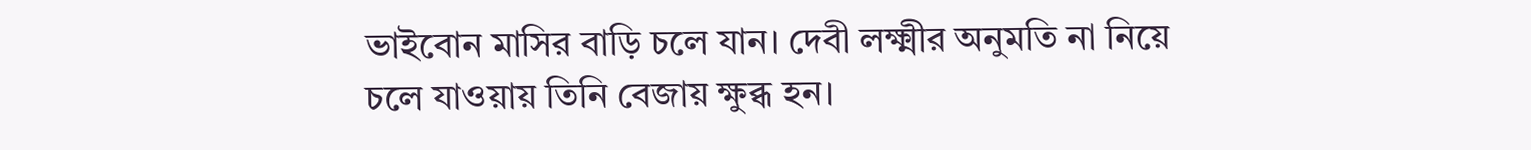ভাইবোন মাসির বাড়ি চলে যান। দেবী লক্ষ্মীর অনুমতি না নিয়ে চলে যাওয়ায় তিনি বেজায় ক্ষুব্ধ হন।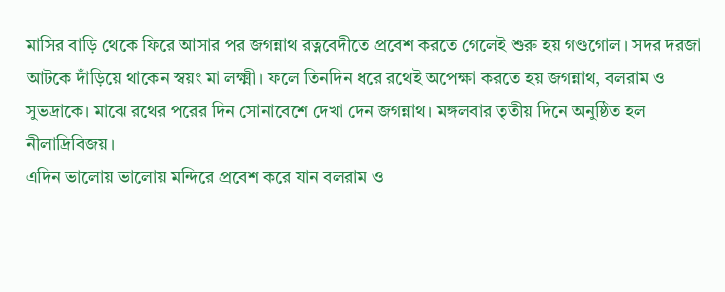মাসির বাড়ি থেকে ফিরে আসার পর জগন্নাথ রত্নবেদীতে প্রবেশ করতে গেলেই শুরু হয় গণ্ডগোল। সদর দরজা আটকে দাঁড়িয়ে থাকেন স্বয়ং মা লক্ষ্মী। ফলে তিনদিন ধরে রথেই অপেক্ষা করতে হয় জগন্নাথ, বলরাম ও সুভদ্রাকে। মাঝে রথের পরের দিন সোনাবেশে দেখা দেন জগন্নাথ। মঙ্গলবার তৃতীয় দিনে অনুষ্ঠিত হল নীলাদ্রিবিজয়।
এদিন ভালোয় ভালোয় মন্দিরে প্রবেশ করে যান বলরাম ও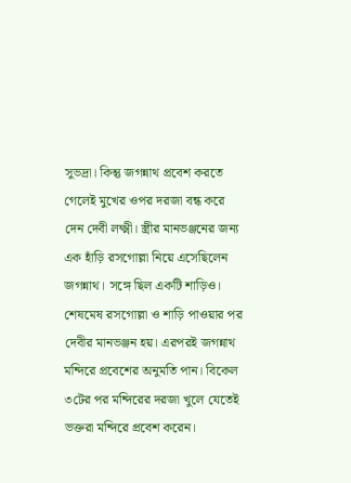সুভদ্রা। কিন্তু জগন্নাথ প্রবেশ করতে গেলেই মুখের ওপর দরজা বন্ধ করে দেন দেবী লক্ষ্মী। স্ত্রীর মানভঞ্জনের জন্য এক হাঁড়ি রসগোল্লা নিয়ে এসেছিলেন জগন্নাথ। সঙ্গে ছিল একটি শাড়িও। শেষমেষ রসগোল্লা ও শাড়ি পাওয়ার পর দেবীর মানভঞ্জন হয়। এরপরই জগন্নাথ মন্দিরে প্রবেশের অনুমতি পান। বিকেল ৩টের পর মন্দিরের দরজা খুলে যেতেই ভক্তরা মন্দিরে প্রবেশ করেন।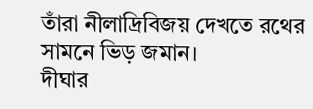তাঁরা নীলাদ্রিবিজয় দেখতে রথের সামনে ভিড় জমান।
দীঘার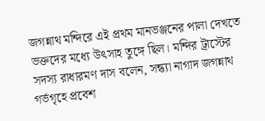জগন্নাথ মন্দিরে এই প্রথম মানভঞ্জনের পালা দেখতে ভক্তদের মধ্যে উৎসাহ তুঙ্গে ছিল। মন্দির ট্রাস্টের সদস্য রাধারমণ দাস বলেন, সন্ধ্যা নাগাদ জগন্নাথ গর্ভগৃহে প্রবেশ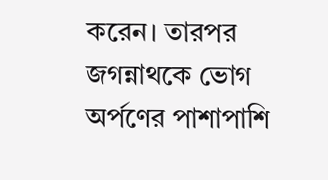করেন। তারপর জগন্নাথকে ভোগ অর্পণের পাশাপাশি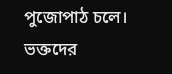পুজোপাঠ চলে। ভক্তদের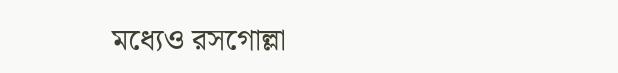মধ্যেও রসগোল্লা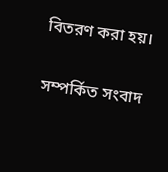বিতরণ করা হয়।

সম্পর্কিত সংবাদ